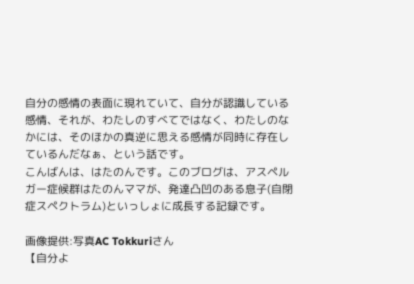自分の感情の表面に現れていて、自分が認識している感情、それが、わたしのすべてではなく、わたしのなかには、そのほかの真逆に思える感情が同時に存在しているんだなぁ、という話です。
こんばんは、はたのんです。このブログは、アスペルガー症候群はたのんママが、発達凸凹のある息子(自閉症スペクトラム)といっしょに成長する記録です。

画像提供:写真AC Tokkuriさん
【自分よ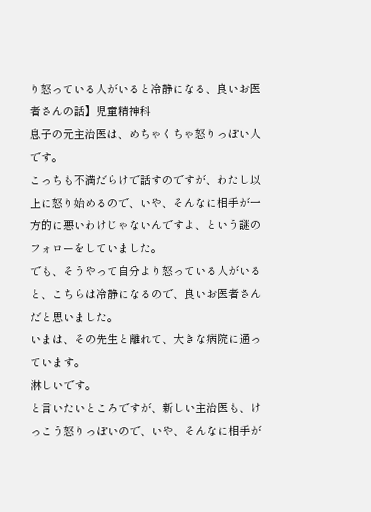り怒っている人がいると冷静になる、良いお医者さんの話】児童精神科
息子の元主治医は、めちゃくちゃ怒りっぽい人です。
こっちも不満だらけで話すのですが、わたし以上に怒り始めるので、いや、そんなに相手が一方的に悪いわけじゃないんですよ、という謎のフォローをしていました。
でも、そうやって自分より怒っている人がいると、こちらは冷静になるので、良いお医者さんだと思いました。
いまは、その先生と離れて、大きな病院に通っています。
淋しいです。
と言いたいところですが、新しい主治医も、けっこう怒りっぽいので、いや、そんなに相手が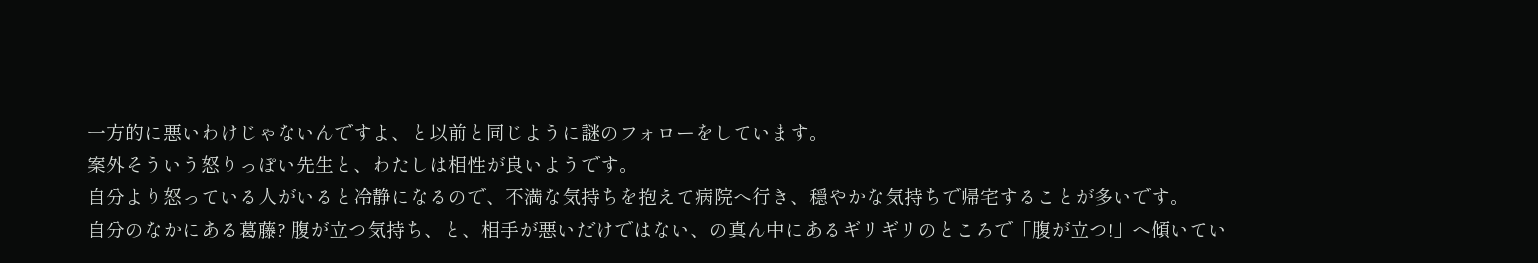一方的に悪いわけじゃないんですよ、と以前と同じように謎のフォローをしています。
案外そういう怒りっぽい先生と、わたしは相性が良いようです。
自分より怒っている人がいると冷静になるので、不満な気持ちを抱えて病院へ行き、穏やかな気持ちで帰宅することが多いです。
自分のなかにある葛藤? 腹が立つ気持ち、と、相手が悪いだけではない、の真ん中にあるギリギリのところで「腹が立つ!」へ傾いてい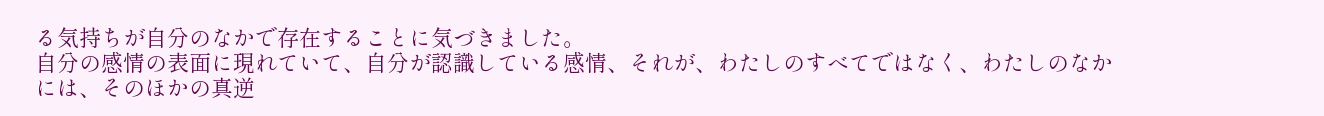る気持ちが自分のなかで存在することに気づきました。
自分の感情の表面に現れていて、自分が認識している感情、それが、わたしのすべてではなく、わたしのなかには、そのほかの真逆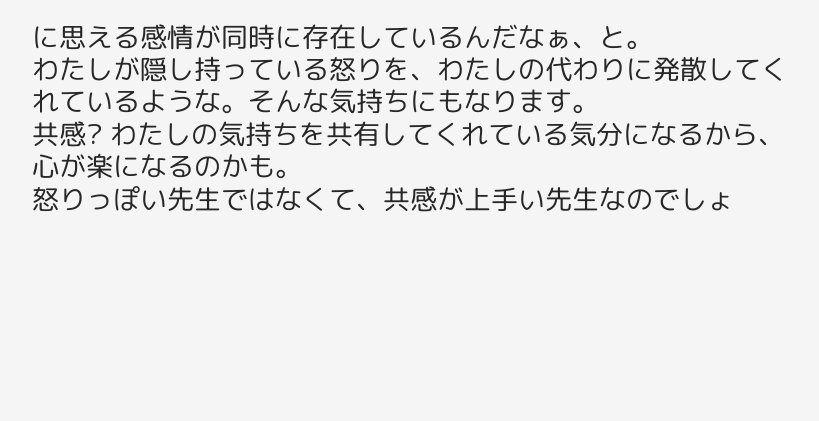に思える感情が同時に存在しているんだなぁ、と。
わたしが隠し持っている怒りを、わたしの代わりに発散してくれているような。そんな気持ちにもなります。
共感? わたしの気持ちを共有してくれている気分になるから、心が楽になるのかも。
怒りっぽい先生ではなくて、共感が上手い先生なのでしょ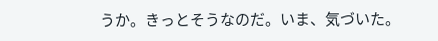うか。きっとそうなのだ。いま、気づいた。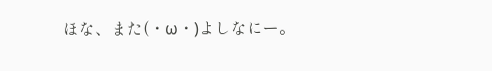ほな、また(・ω・)よしなにー。